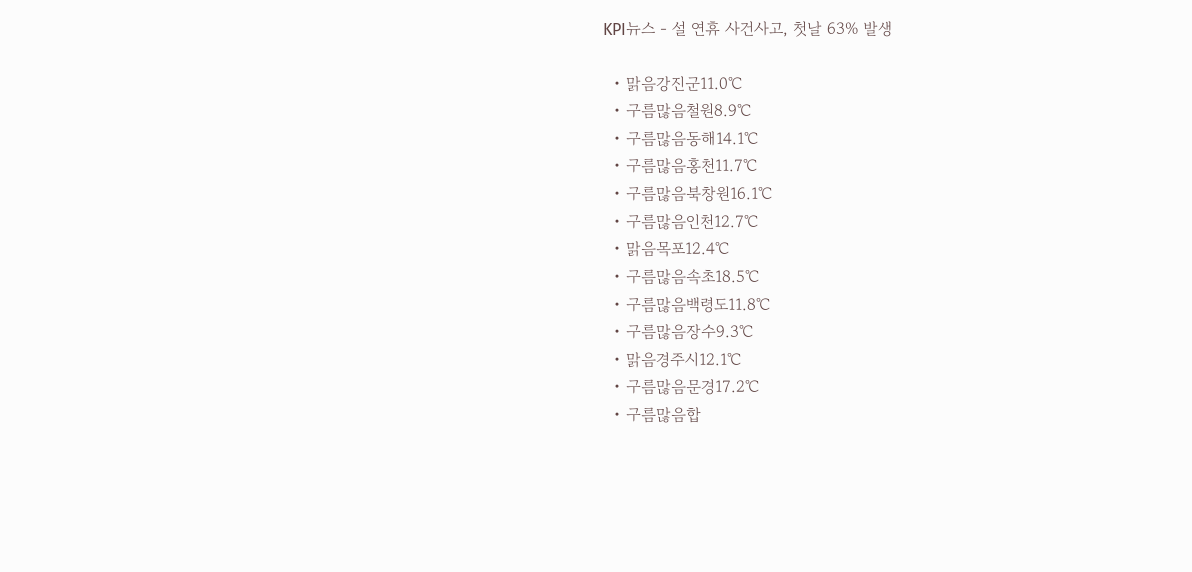KPI뉴스 - 설 연휴 사건사고, 첫날 63% 발생

  • 맑음강진군11.0℃
  • 구름많음철원8.9℃
  • 구름많음동해14.1℃
  • 구름많음홍천11.7℃
  • 구름많음북창원16.1℃
  • 구름많음인천12.7℃
  • 맑음목포12.4℃
  • 구름많음속초18.5℃
  • 구름많음백령도11.8℃
  • 구름많음장수9.3℃
  • 맑음경주시12.1℃
  • 구름많음문경17.2℃
  • 구름많음합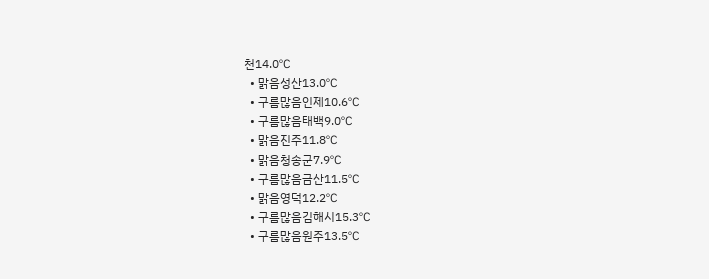천14.0℃
  • 맑음성산13.0℃
  • 구름많음인제10.6℃
  • 구름많음태백9.0℃
  • 맑음진주11.8℃
  • 맑음청송군7.9℃
  • 구름많음금산11.5℃
  • 맑음영덕12.2℃
  • 구름많음김해시15.3℃
  • 구름많음원주13.5℃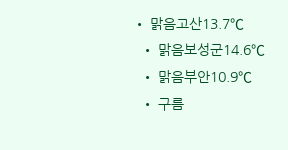• 맑음고산13.7℃
  • 맑음보성군14.6℃
  • 맑음부안10.9℃
  • 구름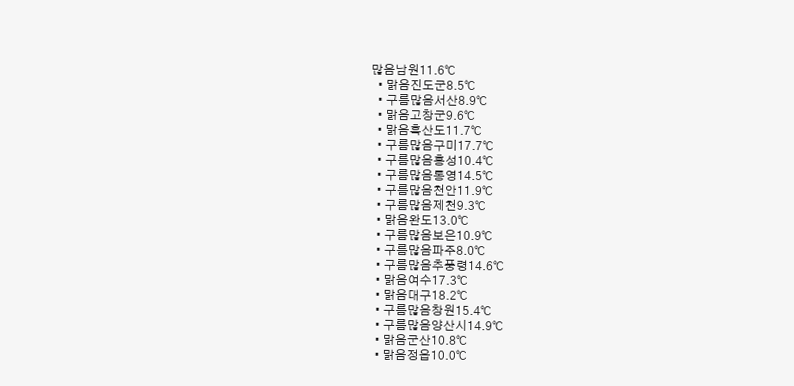많음남원11.6℃
  • 맑음진도군8.5℃
  • 구름많음서산8.9℃
  • 맑음고창군9.6℃
  • 맑음흑산도11.7℃
  • 구름많음구미17.7℃
  • 구름많음홍성10.4℃
  • 구름많음통영14.5℃
  • 구름많음천안11.9℃
  • 구름많음제천9.3℃
  • 맑음완도13.0℃
  • 구름많음보은10.9℃
  • 구름많음파주8.0℃
  • 구름많음추풍령14.6℃
  • 맑음여수17.3℃
  • 맑음대구18.2℃
  • 구름많음창원15.4℃
  • 구름많음양산시14.9℃
  • 맑음군산10.8℃
  • 맑음정읍10.0℃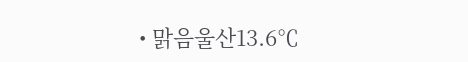• 맑음울산13.6℃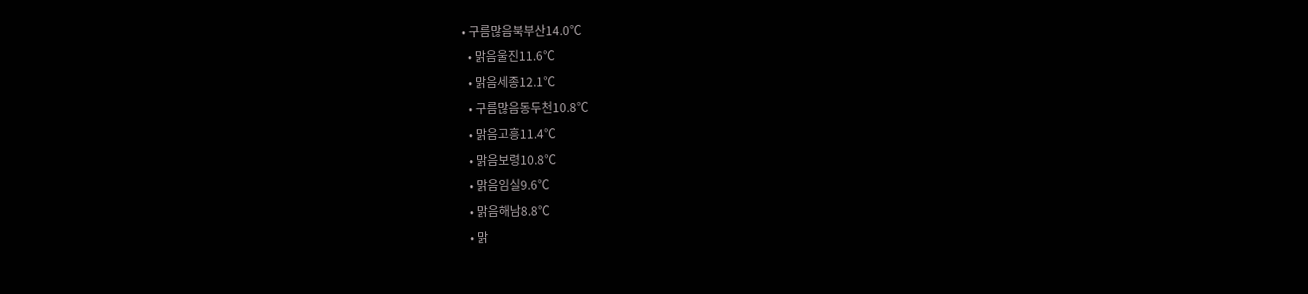• 구름많음북부산14.0℃
  • 맑음울진11.6℃
  • 맑음세종12.1℃
  • 구름많음동두천10.8℃
  • 맑음고흥11.4℃
  • 맑음보령10.8℃
  • 맑음임실9.6℃
  • 맑음해남8.8℃
  • 맑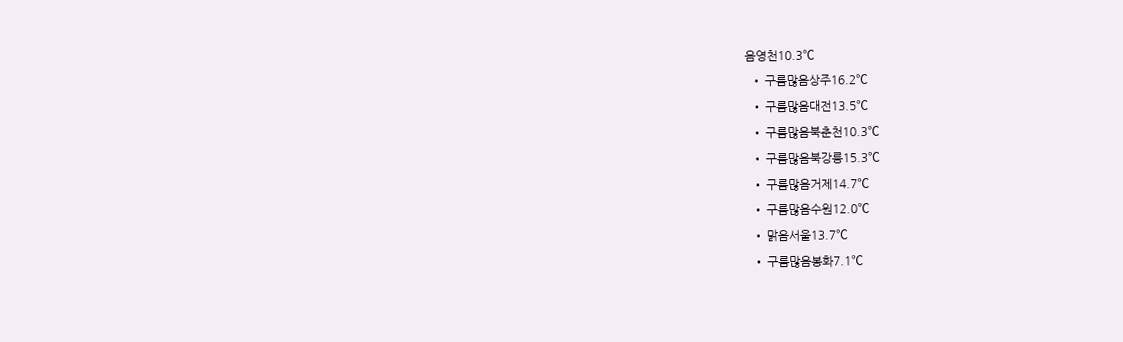음영천10.3℃
  • 구름많음상주16.2℃
  • 구름많음대전13.5℃
  • 구름많음북춘천10.3℃
  • 구름많음북강릉15.3℃
  • 구름많음거제14.7℃
  • 구름많음수원12.0℃
  • 맑음서울13.7℃
  • 구름많음봉화7.1℃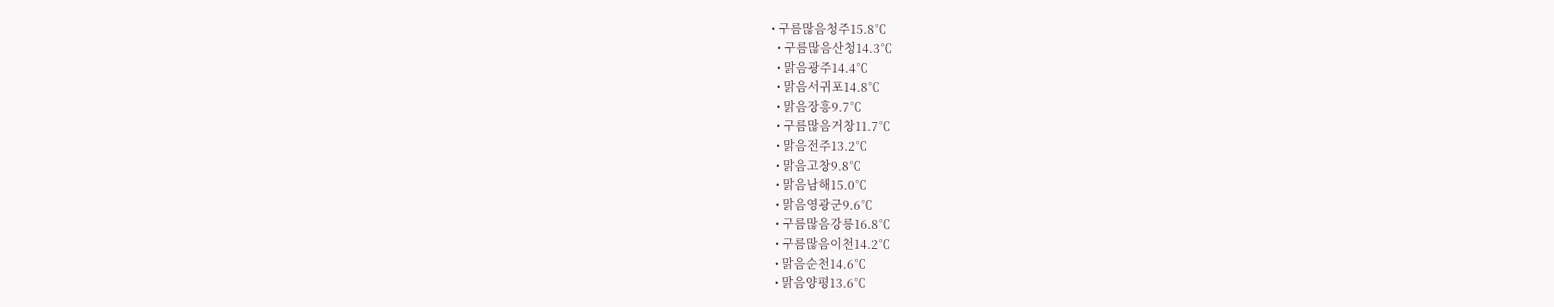• 구름많음청주15.8℃
  • 구름많음산청14.3℃
  • 맑음광주14.4℃
  • 맑음서귀포14.8℃
  • 맑음장흥9.7℃
  • 구름많음거창11.7℃
  • 맑음전주13.2℃
  • 맑음고창9.8℃
  • 맑음남해15.0℃
  • 맑음영광군9.6℃
  • 구름많음강릉16.8℃
  • 구름많음이천14.2℃
  • 맑음순천14.6℃
  • 맑음양평13.6℃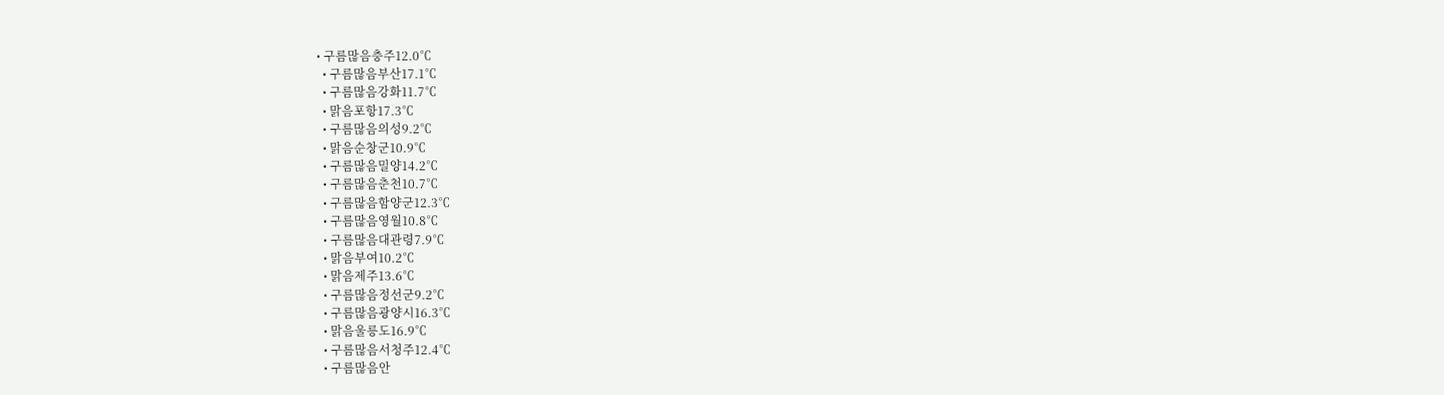• 구름많음충주12.0℃
  • 구름많음부산17.1℃
  • 구름많음강화11.7℃
  • 맑음포항17.3℃
  • 구름많음의성9.2℃
  • 맑음순창군10.9℃
  • 구름많음밀양14.2℃
  • 구름많음춘천10.7℃
  • 구름많음함양군12.3℃
  • 구름많음영월10.8℃
  • 구름많음대관령7.9℃
  • 맑음부여10.2℃
  • 맑음제주13.6℃
  • 구름많음정선군9.2℃
  • 구름많음광양시16.3℃
  • 맑음울릉도16.9℃
  • 구름많음서청주12.4℃
  • 구름많음안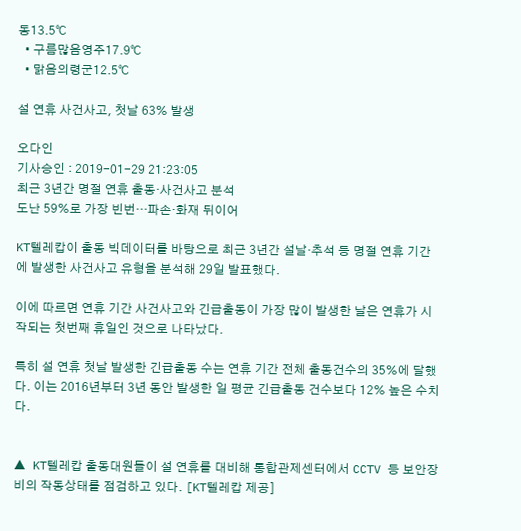동13.5℃
  • 구름많음영주17.9℃
  • 맑음의령군12.5℃

설 연휴 사건사고, 첫날 63% 발생

오다인
기사승인 : 2019-01-29 21:23:05
최근 3년간 명절 연휴 출동·사건사고 분석
도난 59%로 가장 빈번…파손·화재 뒤이어

KT텔레캅이 출동 빅데이터를 바탕으로 최근 3년간 설날·추석 등 명절 연휴 기간에 발생한 사건사고 유형을 분석해 29일 발표했다.

이에 따르면 연휴 기간 사건사고와 긴급출동이 가장 많이 발생한 날은 연휴가 시작되는 첫번째 휴일인 것으로 나타났다.

특히 설 연휴 첫날 발생한 긴급출동 수는 연휴 기간 전체 출동건수의 35%에 달했다. 이는 2016년부터 3년 동안 발생한 일 평균 긴급출동 건수보다 12% 높은 수치다.


▲ KT텔레캅 출동대원들이 설 연휴를 대비해 통합관제센터에서 CCTV 등 보안장비의 작동상태를 점검하고 있다. [KT텔레캅 제공]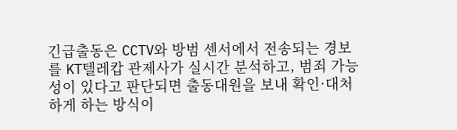긴급출동은 CCTV와 방범 센서에서 전송되는 경보를 KT텔레캅 관제사가 실시간 분석하고, 범죄 가능성이 있다고 판단되면 출동대원을 보내 확인·대처하게 하는 방식이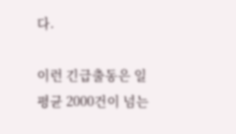다.

이런 긴급출동은 일 평균 2000건이 넘는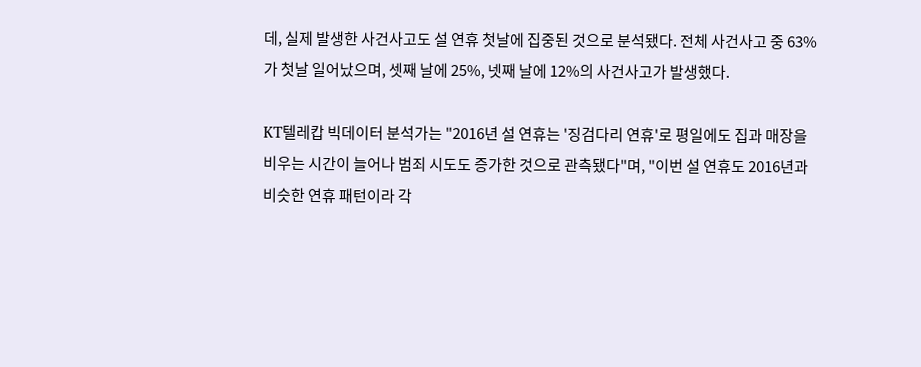데, 실제 발생한 사건사고도 설 연휴 첫날에 집중된 것으로 분석됐다. 전체 사건사고 중 63%가 첫날 일어났으며, 셋째 날에 25%, 넷째 날에 12%의 사건사고가 발생했다.

KT텔레캅 빅데이터 분석가는 "2016년 설 연휴는 '징검다리 연휴'로 평일에도 집과 매장을 비우는 시간이 늘어나 범죄 시도도 증가한 것으로 관측됐다"며, "이번 설 연휴도 2016년과 비슷한 연휴 패턴이라 각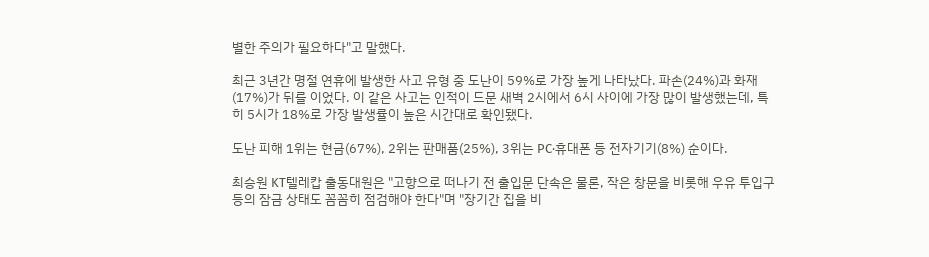별한 주의가 필요하다"고 말했다.

최근 3년간 명절 연휴에 발생한 사고 유형 중 도난이 59%로 가장 높게 나타났다. 파손(24%)과 화재(17%)가 뒤를 이었다. 이 같은 사고는 인적이 드문 새벽 2시에서 6시 사이에 가장 많이 발생했는데, 특히 5시가 18%로 가장 발생률이 높은 시간대로 확인됐다.

도난 피해 1위는 현금(67%), 2위는 판매품(25%), 3위는 PC·휴대폰 등 전자기기(8%) 순이다.

최승원 KT텔레캅 출동대원은 "고향으로 떠나기 전 출입문 단속은 물론, 작은 창문을 비롯해 우유 투입구 등의 잠금 상태도 꼼꼼히 점검해야 한다"며 "장기간 집을 비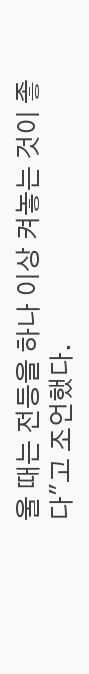울 때는 전등을 하나 이상 켜놓는 것이 좋다"고 조언했다.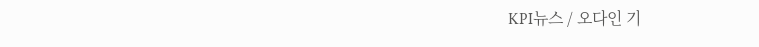KPI뉴스 / 오다인 기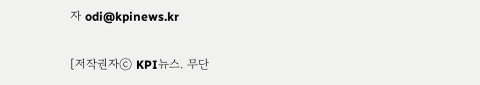자 odi@kpinews.kr

[저작권자ⓒ KPI뉴스. 무단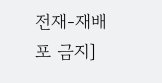전재-재배포 금지]